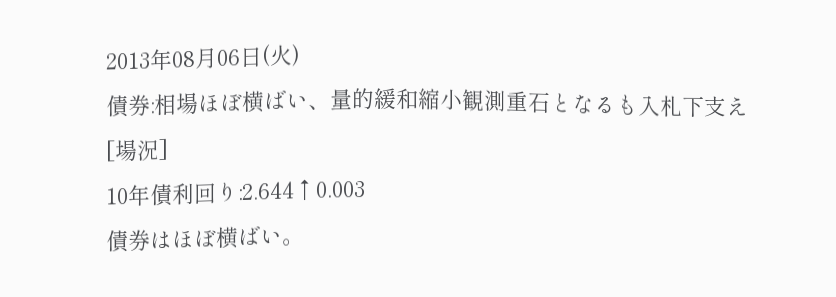2013年08月06日(火)
債券:相場ほぼ横ばい、量的緩和縮小観測重石となるも入札下支え
[場況]
10年債利回り:2.644↑0.003
債券はほぼ横ばい。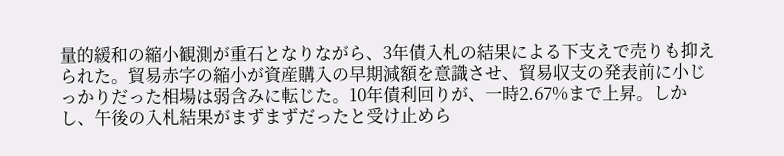量的緩和の縮小観測が重石となりながら、3年債入札の結果による下支えで売りも抑えられた。貿易赤字の縮小が資産購入の早期減額を意識させ、貿易収支の発表前に小じっかりだった相場は弱含みに転じた。10年債利回りが、一時2.67%まで上昇。しかし、午後の入札結果がまずまずだったと受け止めら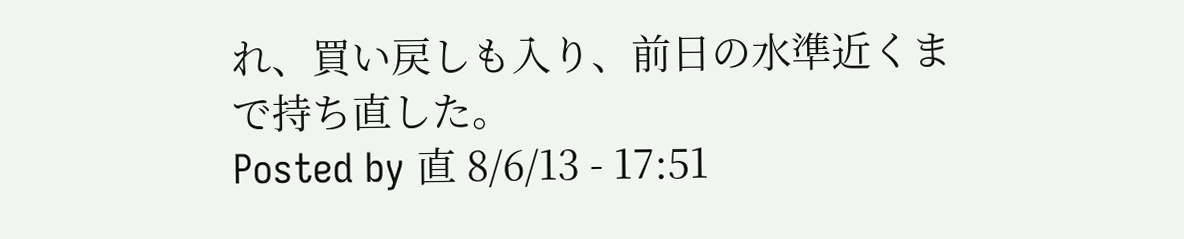れ、買い戻しも入り、前日の水準近くまで持ち直した。
Posted by 直 8/6/13 - 17:51